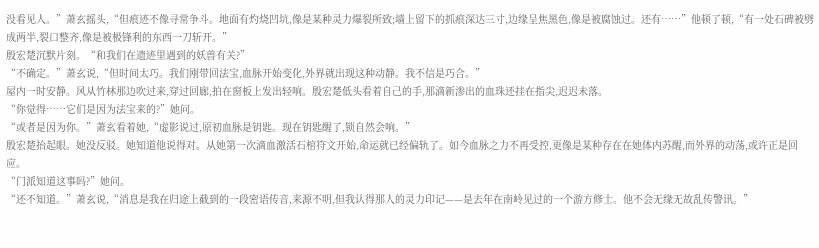没看见人。”萧玄摇头,“但痕迹不像寻常争斗。地面有灼烧凹坑,像是某种灵力爆裂所致;墙上留下的抓痕深达三寸,边缘呈焦黑色,像是被腐蚀过。还有……”他顿了顿,“有一处石碑被劈成两半,裂口整齐,像是被极锋利的东西一刀斩开。”
殷宏楚沉默片刻。“和我们在遗迹里遇到的妖兽有关?”
“不确定。”萧玄说,“但时间太巧。我们刚带回法宝,血脉开始变化,外界就出现这种动静。我不信是巧合。”
屋内一时安静。风从竹林那边吹过来,穿过回廊,拍在窗板上发出轻响。殷宏楚低头看着自己的手,那滴新渗出的血珠还挂在指尖,迟迟未落。
“你觉得……它们是因为法宝来的?”她问。
“或者是因为你。”萧玄看着她,“虚影说过,原初血脉是钥匙。现在钥匙醒了,锁自然会响。”
殷宏楚抬起眼。她没反驳。她知道他说得对。从她第一次滴血激活石棺符文开始,命运就已经偏轨了。如今血脉之力不再受控,更像是某种存在在她体内苏醒,而外界的动荡,或许正是回应。
“门派知道这事吗?”她问。
“还不知道。”萧玄说,“消息是我在归途上截到的一段密语传音,来源不明,但我认得那人的灵力印记——是去年在南岭见过的一个游方修士。他不会无缘无故乱传警讯。”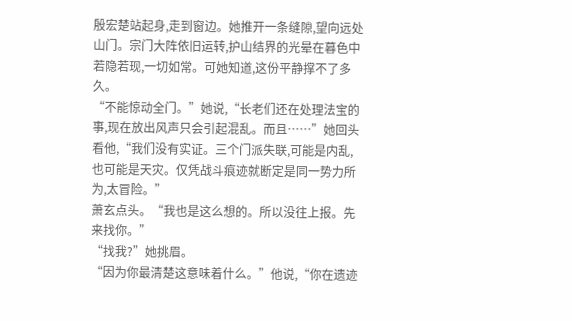殷宏楚站起身,走到窗边。她推开一条缝隙,望向远处山门。宗门大阵依旧运转,护山结界的光晕在暮色中若隐若现,一切如常。可她知道,这份平静撑不了多久。
“不能惊动全门。”她说,“长老们还在处理法宝的事,现在放出风声只会引起混乱。而且……”她回头看他,“我们没有实证。三个门派失联,可能是内乱,也可能是天灾。仅凭战斗痕迹就断定是同一势力所为,太冒险。”
萧玄点头。“我也是这么想的。所以没往上报。先来找你。”
“找我?”她挑眉。
“因为你最清楚这意味着什么。”他说,“你在遗迹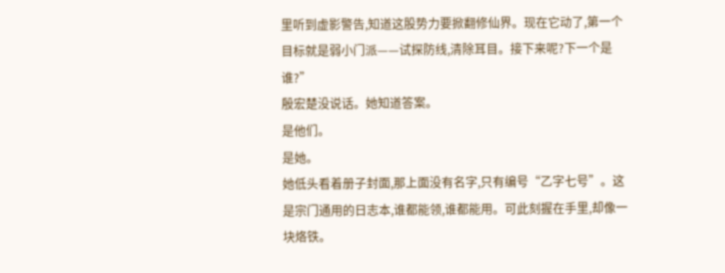里听到虚影警告,知道这股势力要掀翻修仙界。现在它动了,第一个目标就是弱小门派——试探防线,清除耳目。接下来呢?下一个是谁?”
殷宏楚没说话。她知道答案。
是他们。
是她。
她低头看着册子封面,那上面没有名字,只有编号“乙字七号”。这是宗门通用的日志本,谁都能领,谁都能用。可此刻握在手里,却像一块烙铁。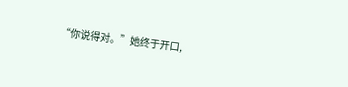“你说得对。”她终于开口,